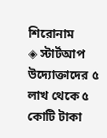শিরোনাম
◈ স্টার্টআপ উদ্যোক্তাদের ৫ লাখ থেকে ৫ কোটি টাকা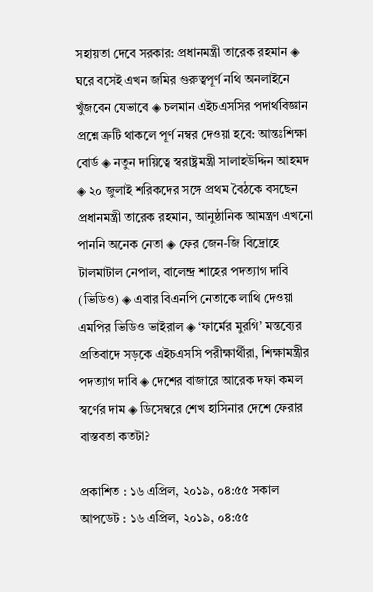সহায়তা দেবে সরকার: প্রধানমন্ত্রী তারেক রহমান ◈ ঘরে বসেই এখন জমির গুরুত্বপূর্ণ নথি অনলাইনে খুঁজবেন যেভাবে ◈ চলমান এইচএসসির পদার্থবিজ্ঞান প্রশ্নে ত্রুটি থাকলে পূর্ণ নম্বর দেওয়া হবে: আন্তঃশিক্ষা বোর্ড ◈ নতুন দায়িত্বে স্বরাষ্ট্রমন্ত্রী সালাহউদ্দিন আহমদ ◈ ২০ জুলাই শরিকদের সঙ্গে প্রথম বৈঠকে বসছেন প্রধানমন্ত্রী তারেক রহমান, আনুষ্ঠানিক আমন্ত্রণ এখনো পাননি অনেক নেতা ◈ ফের জেন-জি বিদ্রোহে টালমাটাল নেপাল, বালেন্দ্র শাহের পদত্যাগ দাবি (ভিডিও) ◈ এবার বিএনপি নেতাকে লাথি দেওয়া এমপির ভিডিও ভাইরাল ◈ ‘ফার্মের মুরগি’ মন্তব্যের প্রতিবাদে সড়কে এইচএসসি পরীক্ষার্থীরা, শিক্ষামন্ত্রীর পদত্যাগ দাবি ◈ দেশের বাজারে আরেক দফা কমল স্বর্ণের দাম ◈ ডি‌সেম্বরে শেখ হাসিনার দেশে ফেরার বাস্তবতা কতটা?

প্রকাশিত : ১৬ এপ্রিল, ২০১৯, ০৪:৫৫ সকাল
আপডেট : ১৬ এপ্রিল, ২০১৯, ০৪:৫৫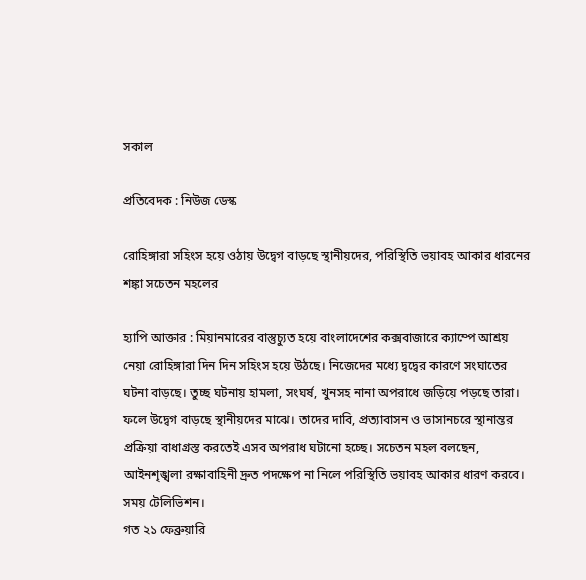সকাল

প্রতিবেদক : নিউজ ডেস্ক

রোহিঙ্গারা সহিংস হয়ে ওঠায় উদ্বেগ বাড়ছে স্থানীয়দের, পরিস্থিতি ভয়াবহ আকার ধারনের শঙ্কা সচেতন মহলের

হ্যাপি আক্তার : মিয়ানমারের বাস্তুচ্যুত হয়ে বাংলাদেশের কক্সবাজারে ক্যাম্পে আশ্রয় নেয়া রোহিঙ্গারা দিন দিন সহিংস হয়ে উঠছে। নিজেদের মধ্যে দ্বদ্বের কারণে সংঘাতের ঘটনা বাড়ছে। তুচ্ছ ঘটনায় হামলা, সংঘর্ষ, খুনসহ নানা অপরাধে জড়িয়ে পড়ছে তারা। ফলে উদ্বেগ বাড়ছে স্থানীয়দের মাঝে। তাদের দাবি, প্রত্যাবাসন ও ভাসানচরে স্থানান্তর প্রক্রিয়া বাধাগ্রস্ত করতেই এসব অপরাধ ঘটানো হচ্ছে। সচেতন মহল বলছেন, আইনশৃঙ্খলা রক্ষাবাহিনী দ্রুত পদক্ষেপ না নিলে পরিস্থিতি ভয়াবহ আকার ধারণ করবে। সময় টেলিভিশন।
গত ২১ ফেব্রুয়ারি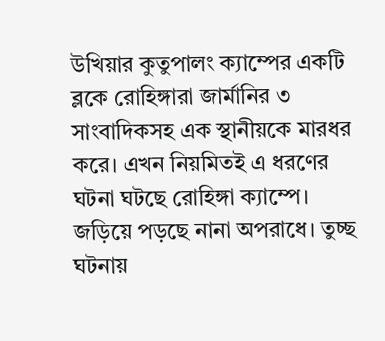উখিয়ার কুতুপালং ক্যাম্পের একটি ব্লকে রোহিঙ্গারা জার্মানির ৩ সাংবাদিকসহ এক স্থানীয়কে মারধর করে। এখন নিয়মিতই এ ধরণের ঘটনা ঘটছে রোহিঙ্গা ক্যাম্পে। জড়িয়ে পড়ছে নানা অপরাধে। তুচ্ছ ঘটনায়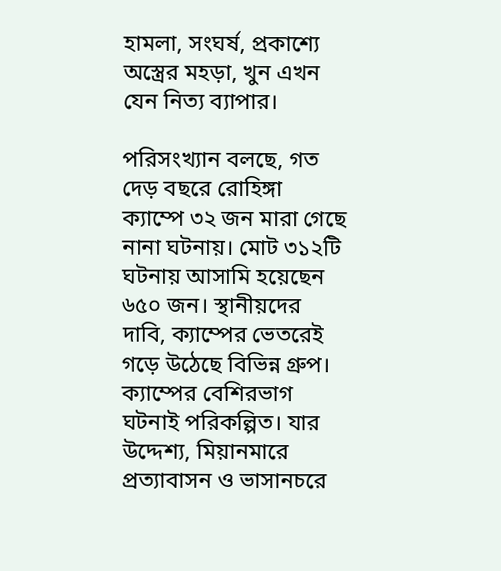হামলা, সংঘর্ষ, প্রকাশ্যে অস্ত্রের মহড়া, খুন এখন যেন নিত্য ব্যাপার।

পরিসংখ্যান বলছে, গত দেড় বছরে রোহিঙ্গা ক্যাম্পে ৩২ জন মারা গেছে নানা ঘটনায়। মোট ৩১২টি ঘটনায় আসামি হয়েছেন ৬৫০ জন। স্থানীয়দের দাবি, ক্যাম্পের ভেতরেই গড়ে উঠেছে বিভিন্ন গ্রুপ। ক্যাম্পের বেশিরভাগ ঘটনাই পরিকল্পিত। যার উদ্দেশ্য, মিয়ানমারে প্রত্যাবাসন ও ভাসানচরে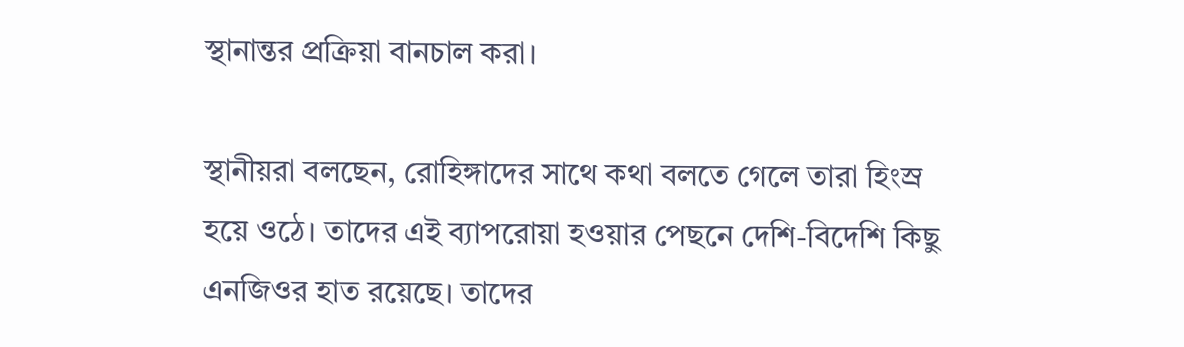স্থানান্তর প্রক্রিয়া বানচাল করা।

স্থানীয়রা বলছেন, রোহিঙ্গাদের সাথে কথা বলতে গেলে তারা হিংস্র হয়ে ওঠে। তাদের এই ব্যাপরোয়া হওয়ার পেছনে দেশি-বিদেশি কিছু এনজিওর হাত রয়েছে। তাদের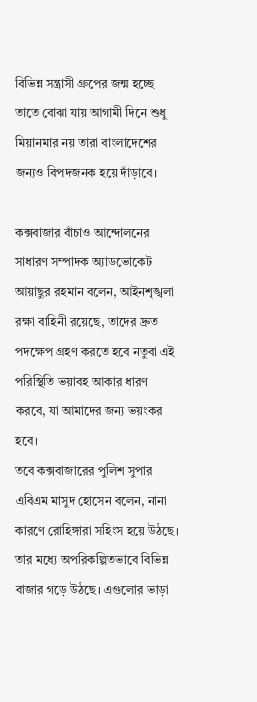বিভিন্ন সন্ত্রাসী গ্রুপের জন্ম হচ্ছে তাতে বোঝা যায় আগামী দিনে শুধু মিয়ানমার নয় তারা বাংলাদেশের জন্যও বিপদজনক হয়ে দাঁড়াবে।

কক্সবাজার বাঁচাও আন্দোলনের সাধারণ সম্পাদক অ্যাডভোকেট আয়াছুর রহমান বলেন, আইনশৃঙ্খলা রক্ষা বাহিনী রয়েছে, তাদের দ্রুত পদক্ষেপ গ্রহণ করতে হবে নতুবা এই পরিস্থিতি ভয়াবহ আকার ধারণ করবে, যা আমাদের জন্য ভয়ংকর হবে।
তবে কক্সবাজারের পুলিশ সুপার এবিএম মাসুদ হোসেন বলেন, নানা কারণে রোহিঙ্গারা সহিংস হয়ে উঠছে। তার মধ্যে অপরিকল্পিতভাবে বিভিন্ন বাজার গড়ে উঠছে। এগুলোর ভাড়া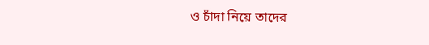ও চাঁদা নিয়ে তাদের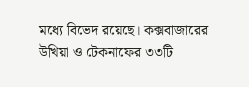মধ্যে বিভেদ রয়েছে। কক্সবাজারের উখিয়া ও টেকনাফের ৩৩টি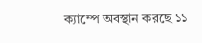ক্যাম্পে অবস্থান করছে ১১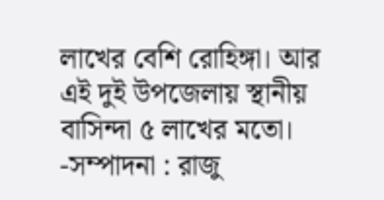লাখের বেশি রোহিঙ্গা। আর এই দুই উপজেলায় স্থানীয় বাসিন্দা ৫ লাখের মতো। -সম্পাদনা : রাজু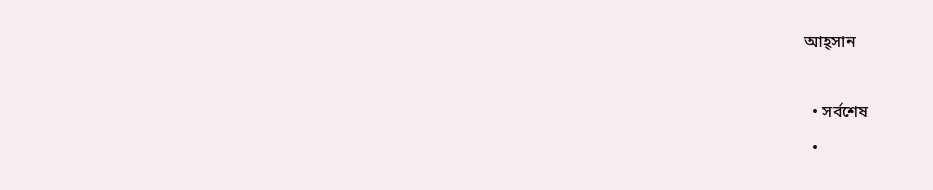আহ্সান

  • সর্বশেষ
  •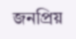জনপ্রিয়